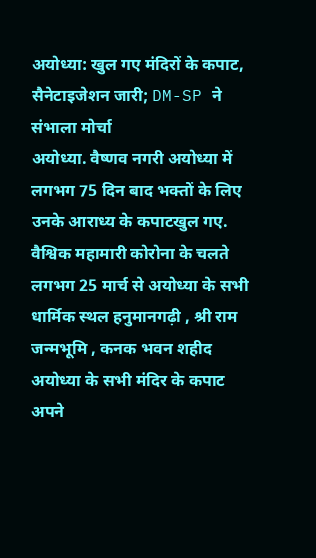अयोध्या: खुल गए मंदिरों के कपाट, सैनेटाइजेशन जारी; DM-SP ने संभाला मोर्चा
अयोध्या. वैष्णव नगरी अयोध्या में लगभग 75 दिन बाद भक्तों के लिए उनके आराध्य के कपाटखुल गए. वैश्विक महामारी कोरोना के चलते लगभग 25 मार्च से अयोध्या के सभी धार्मिक स्थल हनुमानगढ़ी , श्री राम जन्मभूमि , कनक भवन शहीद अयोध्या के सभी मंदिर के कपाट अपने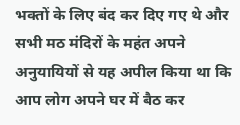भक्तों के लिए बंद कर दिए गए थे और सभी मठ मंदिरों के महंत अपने अनुयायियों से यह अपील किया था कि आप लोग अपने घर में बैठ कर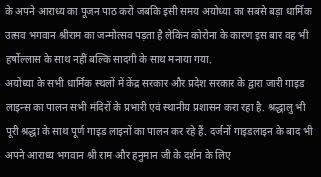के अपने आराध्य का पूजन पाठ करो जबकि इसी समय अयोध्या का सबसे बड़ा धार्मिक उत्सव भगवान श्रीराम का जन्मोत्सव पड़ता है लेकिन कोरोना के कारण इस बार वह भी हर्षोल्लास के साथ नहीं बल्कि सादगी के साथ मनाया गया.
अयोध्या के सभी धार्मिक स्थलों में केंद्र सरकार और प्रदेश सरकार के द्वारा जारी गाइड लाइन्स का पालन सभी मंदिरों के प्रभारी एवं स्थानीय प्रशासन करा रहा है. श्रद्धालु भी पूरी श्रद्धा के साथ पूर्ण गाइड लाइनों का पालन कर रहे हैं. दर्जनों गाइडलाइन के बाद भी अपने आराध्य भगवान श्री राम और हनुमान जी के दर्शन के लिए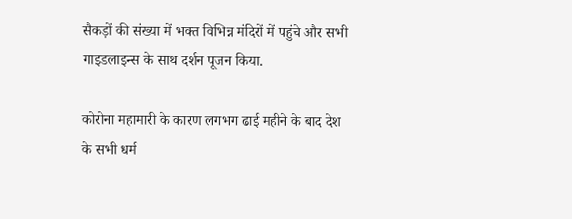सैकड़ों की संख्या में भक्त विभिन्न मंदिरों में पहुंचे और सभी गाइडलाइन्स के साथ दर्शन पूजन किया.

कोरोना महामारी के कारण लगभग ढाई महीने के बाद देश के सभी धर्म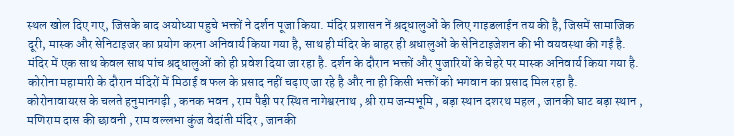स्थल खोल दिए गए, जिसके बाद अयोध्या पहुचे भक्तों ने दर्शन पूजा किया. मंदिर प्रशासन नें श्रद्धालुओं के लिए गाइडलाईन तय की है, जिसमें सामाजिक दूरी, मास्क और सेनिटाइजर का प्रयोग करना अनिवार्य किया गया है, साथ ही मंदिर के बाहर ही श्रधालुओं के सेनिटाइजेशन की भी वयवस्था की गई है. मंदिर में एक साथ केवल साथ पांच श्रद्धालुओं को ही प्रवेश दिया जा रहा है. दर्शन के दौरान भक्तों और पुजारियों के चेहरे पर मास्क अनिवार्य किया गया है. कोरोना महामारी के दौरान मंदिरों में मिठाई व फल के प्रसाद नहीं चढ़ाए जा रहे है और ना ही किसी भक्तों को भगवान का प्रसाद मिल रहा है.
कोरोनावायरस के चलते हनुमानगढ़ी , कनक भवन , राम पैड़ी पर स्थित नागेश्वरनाथ , श्री राम जन्मभूमि , बड़ा स्थान दशरथ महल , जानकी घाट बड़ा स्थान , मणिराम दास की छावनी , राम वल्लभा कुंज वेदांती मंदिर , जानकी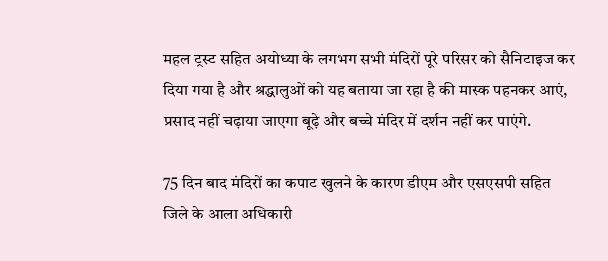महल ट्रस्ट सहित अयोध्या के लगभग सभी मंदिरों पूरे परिसर को सैनिटाइज कर दिया गया है और श्रद्धालुओं को यह बताया जा रहा है की मास्क पहनकर आएं, प्रसाद नहीं चढ़ाया जाएगा बूढ़े और बच्चे मंदिर में दर्शन नहीं कर पाएंगे.

75 दिन बाद मंदिरों का कपाट खुलने के कारण डीएम और एसएसपी सहित जिले के आला अधिकारी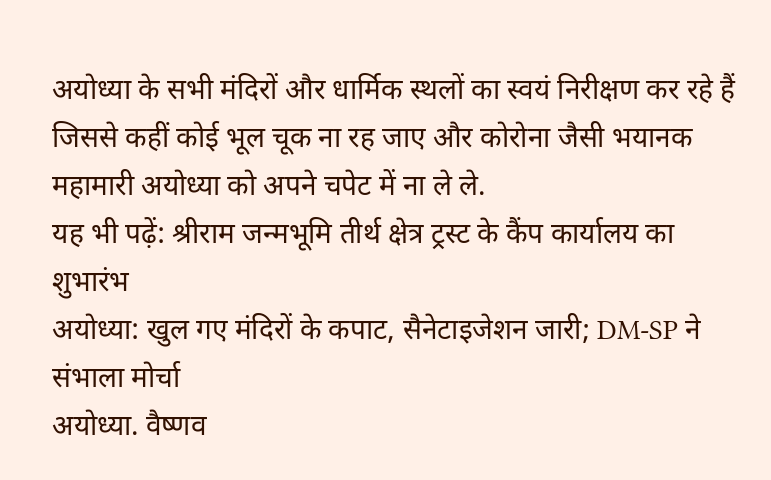अयोध्या के सभी मंदिरों और धार्मिक स्थलों का स्वयं निरीक्षण कर रहे हैं जिससे कहीं कोई भूल चूक ना रह जाए और कोरोना जैसी भयानक महामारी अयोध्या को अपने चपेट में ना ले ले.
यह भी पढ़ें: श्रीराम जन्मभूमि तीर्थ क्षेत्र ट्रस्ट के कैंप कार्यालय का शुभारंभ
अयोध्या: खुल गए मंदिरों के कपाट, सैनेटाइजेशन जारी; DM-SP ने संभाला मोर्चा
अयोध्या. वैष्णव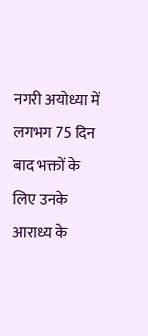नगरी अयोध्या में लगभग 75 दिन बाद भक्तों के लिए उनके आराध्य के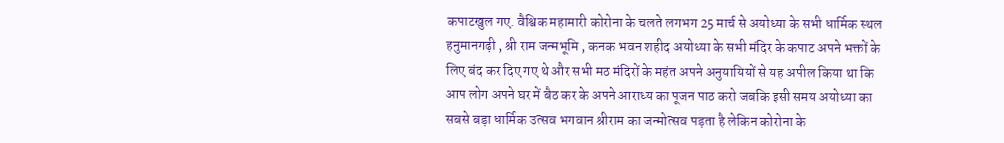कपाटखुल गए. वैश्विक महामारी कोरोना के चलते लगभग 25 मार्च से अयोध्या के सभी धार्मिक स्थल हनुमानगढ़ी , श्री राम जन्मभूमि , कनक भवन शहीद अयोध्या के सभी मंदिर के कपाट अपने भक्तों के लिए बंद कर दिए गए थे और सभी मठ मंदिरों के महंत अपने अनुयायियों से यह अपील किया था कि आप लोग अपने घर में बैठ कर के अपने आराध्य का पूजन पाठ करो जबकि इसी समय अयोध्या का सबसे बड़ा धार्मिक उत्सव भगवान श्रीराम का जन्मोत्सव पड़ता है लेकिन कोरोना के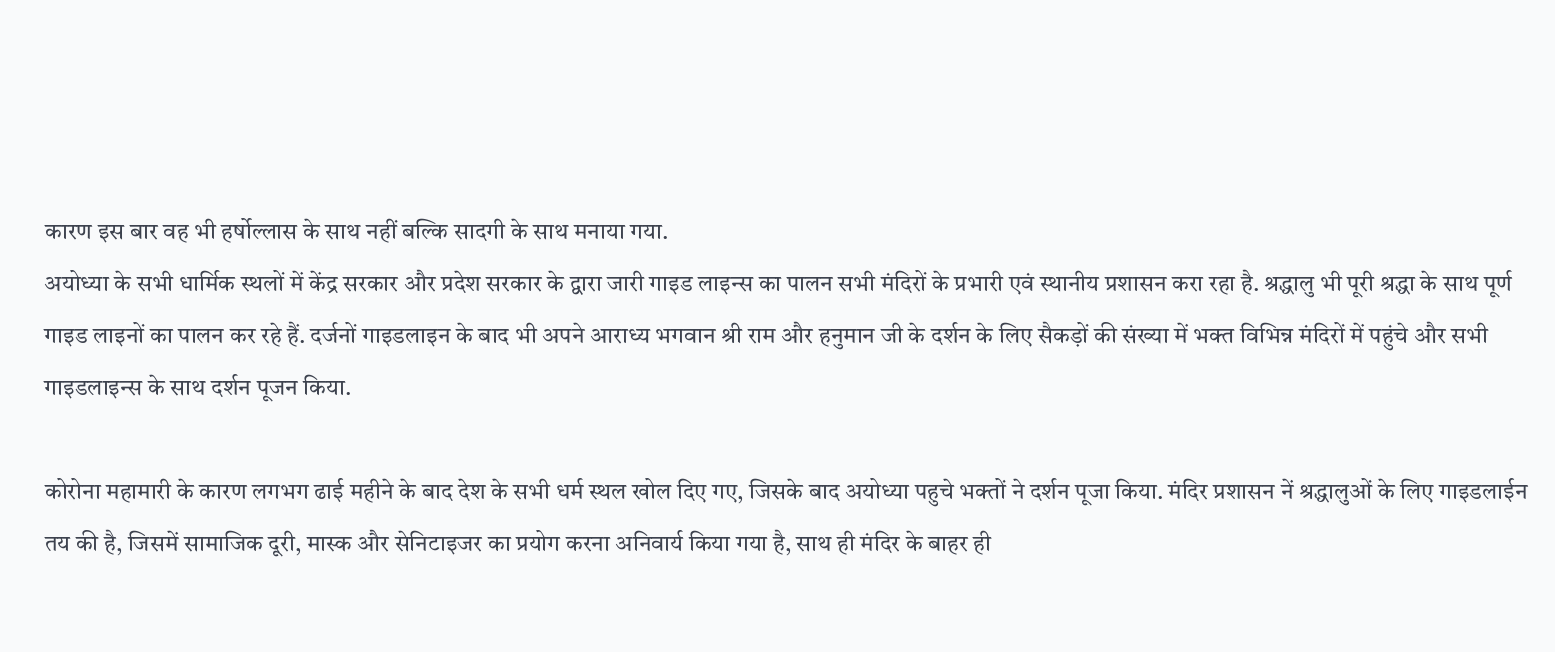कारण इस बार वह भी हर्षोल्लास के साथ नहीं बल्कि सादगी के साथ मनाया गया.
अयोध्या के सभी धार्मिक स्थलों में केंद्र सरकार और प्रदेश सरकार के द्वारा जारी गाइड लाइन्स का पालन सभी मंदिरों के प्रभारी एवं स्थानीय प्रशासन करा रहा है. श्रद्धालु भी पूरी श्रद्धा के साथ पूर्ण गाइड लाइनों का पालन कर रहे हैं. दर्जनों गाइडलाइन के बाद भी अपने आराध्य भगवान श्री राम और हनुमान जी के दर्शन के लिए सैकड़ों की संख्या में भक्त विभिन्न मंदिरों में पहुंचे और सभी गाइडलाइन्स के साथ दर्शन पूजन किया.

कोरोना महामारी के कारण लगभग ढाई महीने के बाद देश के सभी धर्म स्थल खोल दिए गए, जिसके बाद अयोध्या पहुचे भक्तों ने दर्शन पूजा किया. मंदिर प्रशासन नें श्रद्धालुओं के लिए गाइडलाईन तय की है, जिसमें सामाजिक दूरी, मास्क और सेनिटाइजर का प्रयोग करना अनिवार्य किया गया है, साथ ही मंदिर के बाहर ही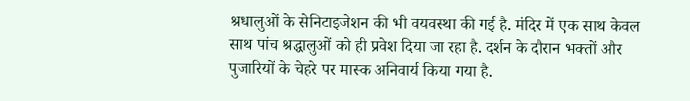श्रधालुओं के सेनिटाइजेशन की भी वयवस्था की गई है. मंदिर में एक साथ केवल साथ पांच श्रद्धालुओं को ही प्रवेश दिया जा रहा है. दर्शन के दौरान भक्तों और पुजारियों के चेहरे पर मास्क अनिवार्य किया गया है.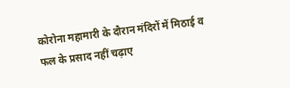कोरोना महामारी के दौरान मंदिरों में मिठाई व फल के प्रसाद नहीं चढ़ाए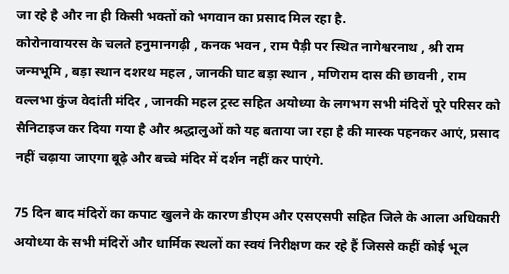जा रहे है और ना ही किसी भक्तों को भगवान का प्रसाद मिल रहा है.
कोरोनावायरस के चलते हनुमानगढ़ी , कनक भवन , राम पैड़ी पर स्थित नागेश्वरनाथ , श्री राम जन्मभूमि , बड़ा स्थान दशरथ महल , जानकी घाट बड़ा स्थान , मणिराम दास की छावनी , राम वल्लभा कुंज वेदांती मंदिर , जानकी महल ट्रस्ट सहित अयोध्या के लगभग सभी मंदिरों पूरे परिसर को सैनिटाइज कर दिया गया है और श्रद्धालुओं को यह बताया जा रहा है की मास्क पहनकर आएं, प्रसाद नहीं चढ़ाया जाएगा बूढ़े और बच्चे मंदिर में दर्शन नहीं कर पाएंगे.

75 दिन बाद मंदिरों का कपाट खुलने के कारण डीएम और एसएसपी सहित जिले के आला अधिकारी अयोध्या के सभी मंदिरों और धार्मिक स्थलों का स्वयं निरीक्षण कर रहे हैं जिससे कहीं कोई भूल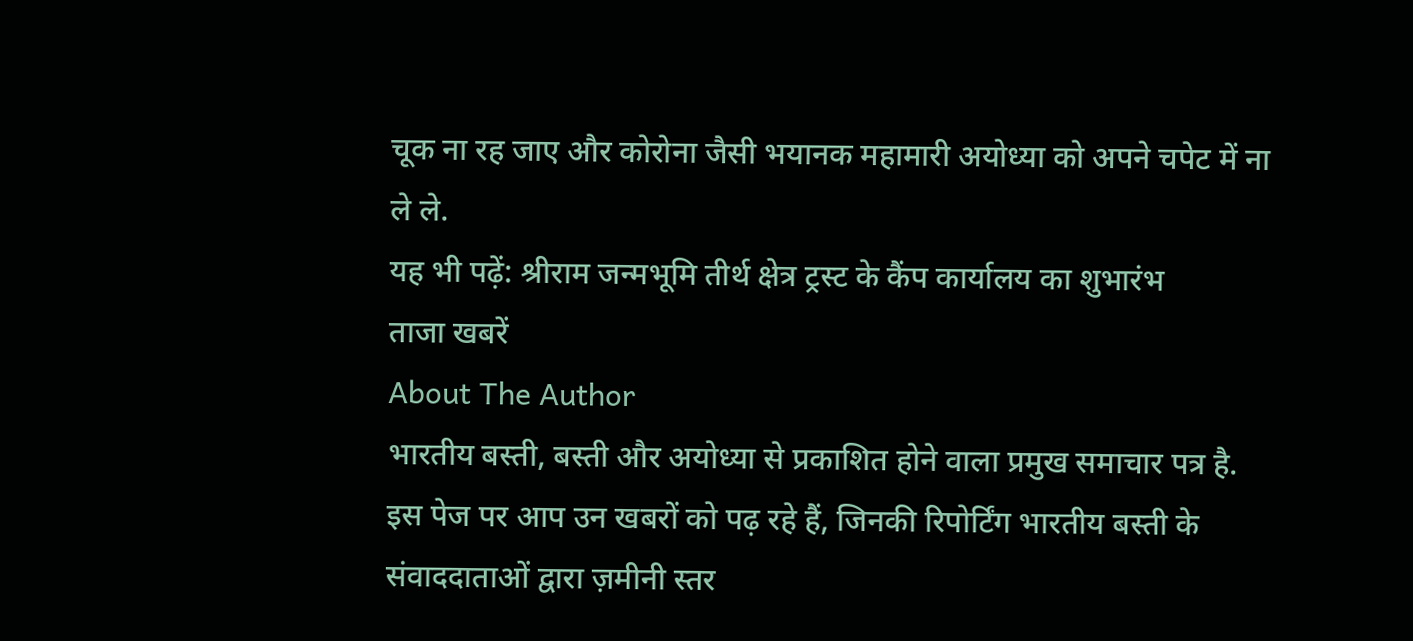चूक ना रह जाए और कोरोना जैसी भयानक महामारी अयोध्या को अपने चपेट में ना ले ले.
यह भी पढ़ें: श्रीराम जन्मभूमि तीर्थ क्षेत्र ट्रस्ट के कैंप कार्यालय का शुभारंभ
ताजा खबरें
About The Author
भारतीय बस्ती, बस्ती और अयोध्या से प्रकाशित होने वाला प्रमुख समाचार पत्र है. इस पेज पर आप उन खबरों को पढ़ रहे हैं, जिनकी रिपोर्टिंग भारतीय बस्ती के संवाददाताओं द्वारा ज़मीनी स्तर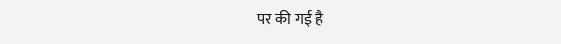पर की गई है